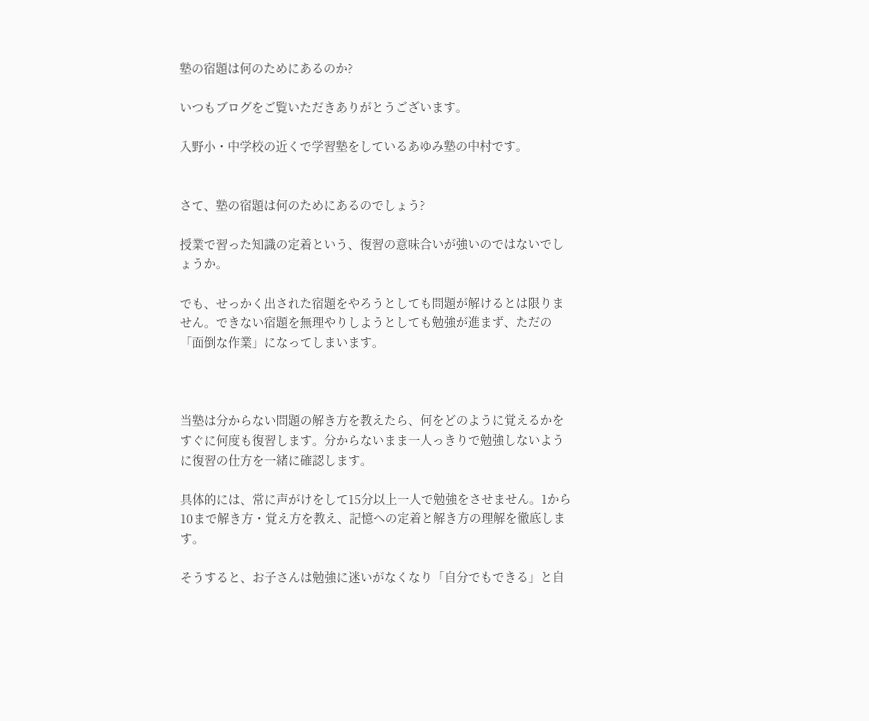塾の宿題は何のためにあるのか?

いつもブログをご覧いただきありがとうございます。

入野小・中学校の近くで学習塾をしているあゆみ塾の中村です。


さて、塾の宿題は何のためにあるのでしょう?

授業で習った知識の定着という、復習の意味合いが強いのではないでしょうか。

でも、せっかく出された宿題をやろうとしても問題が解けるとは限りません。できない宿題を無理やりしようとしても勉強が進まず、ただの「面倒な作業」になってしまいます。



当塾は分からない問題の解き方を教えたら、何をどのように覚えるかをすぐに何度も復習します。分からないまま一人っきりで勉強しないように復習の仕方を一緒に確認します。

具体的には、常に声がけをして15分以上一人で勉強をさせません。1から10まで解き方・覚え方を教え、記憶への定着と解き方の理解を徹底します。

そうすると、お子さんは勉強に迷いがなくなり「自分でもできる」と自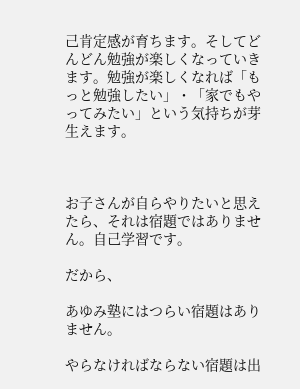己肯定感が育ちます。そしてどんどん勉強が楽しくなっていきます。勉強が楽しくなれば「もっと勉強したい」・「家でもやってみたい」という気持ちが芽生えます。



お子さんが自らやりたいと思えたら、それは宿題ではありません。自己学習です。

だから、

あゆみ塾にはつらい宿題はありません。

やらなければならない宿題は出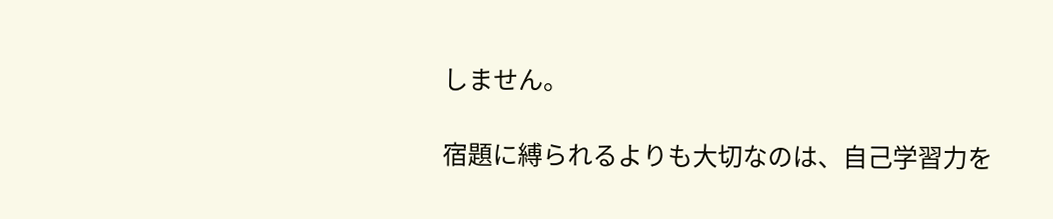しません。

宿題に縛られるよりも大切なのは、自己学習力を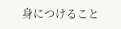身につけること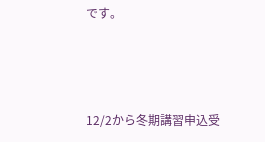です。



12/2から冬期講習申込受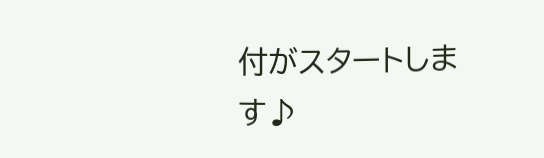付がスタートします♪